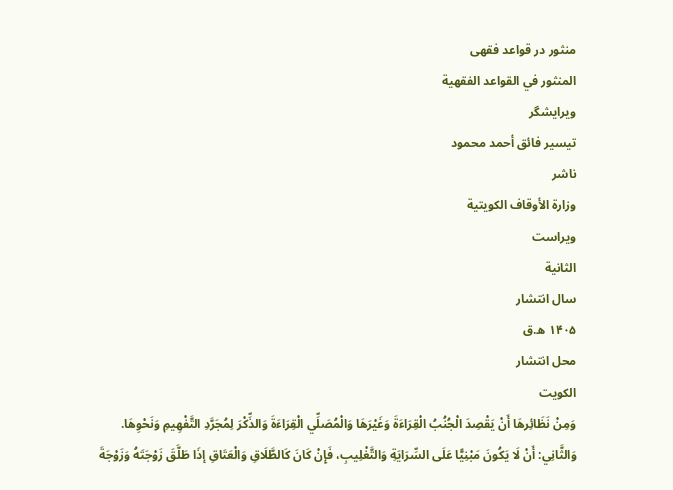منثور در قواعد فقهی
المنثور في القواعد الفقهية
ویرایشگر
تيسير فائق أحمد محمود
ناشر
وزارة الأوقاف الكويتية
ویراست
الثانية
سال انتشار
۱۴۰۵ ه.ق
محل انتشار
الكويت
وَمِنْ نَظَائِرهَا أَنْ يَقْصِدَ الْجُنُبُ الْقِرَاءَةَ وَغَيْرَهَا وَالْمُصَلِّي الْقِرَاءَةَ وَالذِّكْرَ لِمُجَرَّدِ التَّفْهِيمِ وَنَحْوِهَا.
وَالثَّانِي: أَنْ لَا يَكُونَ مَبْنِيًّا عَلَى السِّرَايَةِ وَالتَّغْلِيبِ، فَإِنْ كَانَ كَالطَّلَاقِ وَالْعَتَاقِ إذَا طَلَّقَ زَوْجَتَهُ وَزَوْجَةَ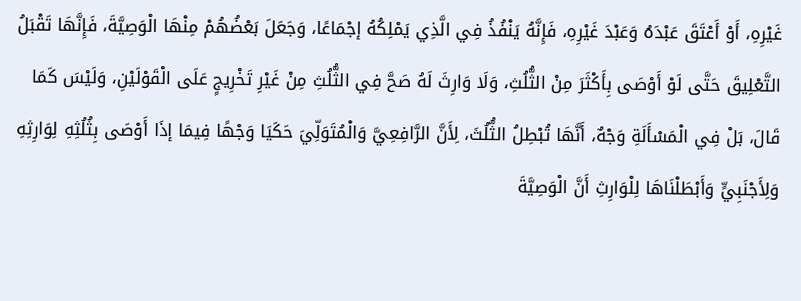غَيْرِهِ، أَوْ أَعْتَقَ عَبْدَهُ وَعَبْدَ غَيْرِهِ، فَإِنَّهُ يَنْفُذُ فِي الَّذِي يَمْلِكُهُ إجْمَاعًا، وَجَعَلَ بَعْضُهُمْ مِنْهَا الْوَصِيَّةَ، فَإِنَّهَا تَقْبَلُ التَّعْلِيقَ حَتَّى لَوْ أَوْصَى بِأَكْثَرَ مِنْ الثُّلُثِ، وَلَا وَارِثَ لَهُ صَحَّ فِي الثُّلُثِ مِنْ غَيْرِ تَخْرِيجٍ عَلَى الْقَوْلَيْنِ، وَلَيْسَ كَمَا قَالَ، بَلْ فِي الْمَسْأَلَةِ وَجْهٌ، أَنَّهَا تُبْطِلُ الثُّلُثَ، لِأَنَّ الرَّافِعِيَّ وَالْمُتَوَلِّيَ حَكَيَا وَجْهًا فِيمَا إذَا أَوْصَى بِثُلُثِهِ لِوَارِثِهِ وَلِأَجْنَبِيٍّ وَأَبْطَلْنَاهَا لِلْوَارِثِ أَنَّ الْوَصِيَّةَ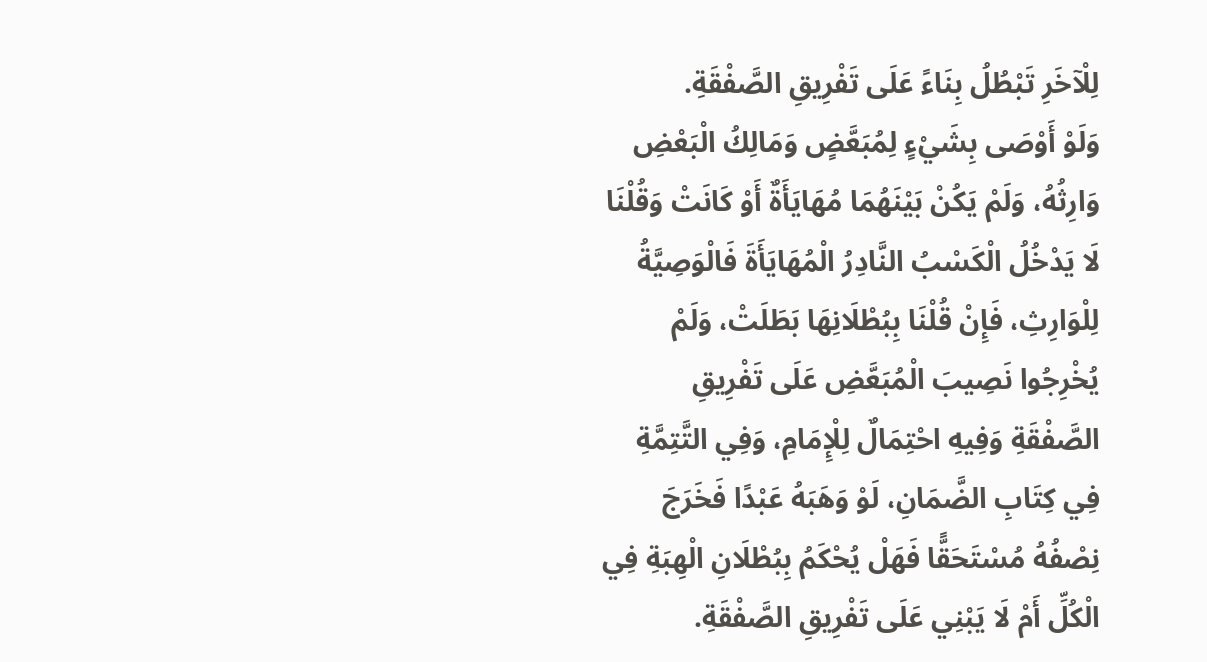لِلْآخَرِ تَبْطُلُ بِنَاءً عَلَى تَفْرِيقِ الصَّفْقَةِ.
وَلَوْ أَوْصَى بِشَيْءٍ لِمُبَعَّضٍ وَمَالِكُ الْبَعْضِ وَارِثُهُ، وَلَمْ يَكُنْ بَيْنَهُمَا مُهَايَأَةٌ أَوْ كَانَتْ وَقُلْنَا لَا يَدْخُلُ الْكَسْبُ النَّادِرُ الْمُهَايَأَةَ فَالْوَصِيَّةُ لِلْوَارِثِ، فَإِنْ قُلْنَا بِبُطْلَانِهَا بَطَلَتْ، وَلَمْ يُخْرِجُوا نَصِيبَ الْمُبَعَّضِ عَلَى تَفْرِيقِ الصَّفْقَةِ وَفِيهِ احْتِمَالٌ لِلْإِمَامِ، وَفِي التَّتِمَّةِ فِي كِتَابِ الضَّمَانِ، لَوْ وَهَبَهُ عَبْدًا فَخَرَجَ نِصْفُهُ مُسْتَحَقًّا فَهَلْ يُحْكَمُ بِبُطْلَانِ الْهِبَةِ فِي الْكُلِّ أَمْ لَا يَبْنِي عَلَى تَفْرِيقِ الصَّفْقَةِ.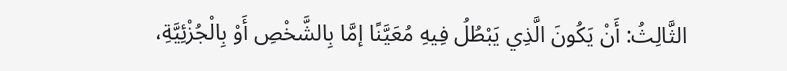الثَّالِثُ: أَنْ يَكُونَ الَّذِي يَبْطُلُ فِيهِ مُعَيَّنًا إمَّا بِالشَّخْصِ أَوْ بِالْجُزْئِيَّةِ،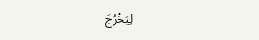لِيَخْرُجَ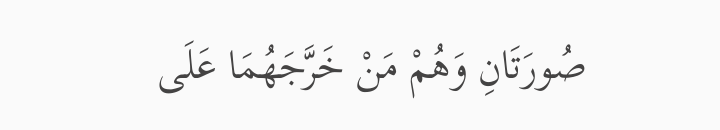صُورَتَانِ وَهُمْ مَنْ خَرَّجَهُمَا عَلَى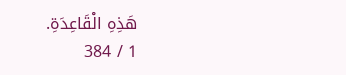هَذِهِ الْقَاعِدَةِ.
1 / 384